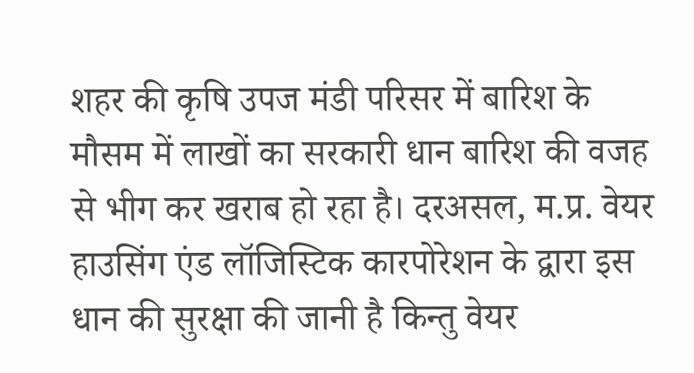शहर की कृषि उपज मंडी परिसर में बारिश के मौसम में लाखों का सरकारी धान बारिश की वजह से भीग कर खराब हो रहा है। दरअसल, म.प्र. वेयर हाउसिंग एंड लॉजिस्टिक कारपोरेशन के द्वारा इस धान की सुरक्षा की जानी है किन्तु वेयर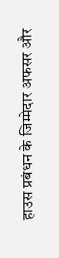हाउस प्रबंधन के जिम्मेदार अफसर और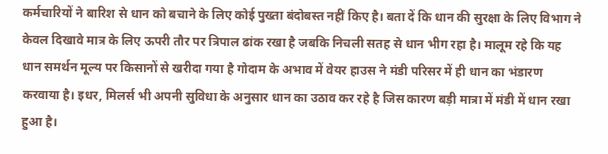कर्मचारियों ने बारिश से धान को बचाने के लिए कोई पुख्ता बंदोबस्त नहीं किए है। बता दें कि धान की सुरक्षा के लिए विभाग ने केवल दिखावे मात्र के लिए ऊपरी तौर पर त्रिपाल ढांक रखा है जबकि निचली सतह से धान भीग रहा है। मालूम रहे कि यह धान समर्थन मूल्य पर किसानों से खरीदा गया है गोदाम के अभाव में वेयर हाउस ने मंडी परिसर में ही धान का भंडारण करवाया है। इधर, मिलर्स भी अपनी सुविधा के अनुसार धान का उठाव कर रहे है जिस कारण बड़ी मात्रा में मंडी में धान रखा हुआ है।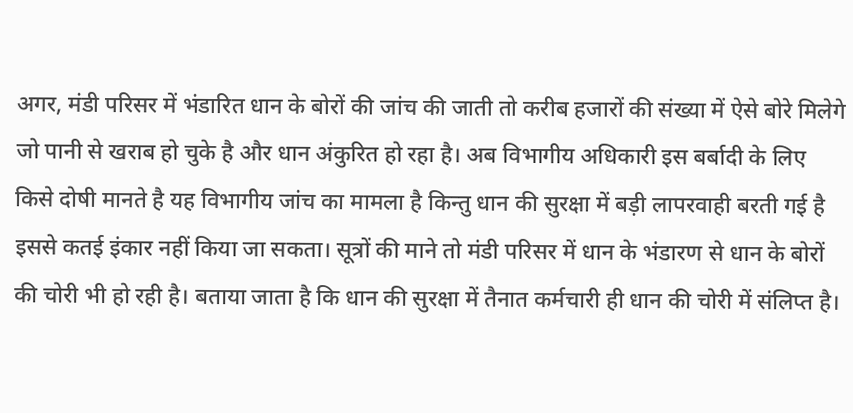अगर, मंडी परिसर में भंडारित धान के बोरों की जांच की जाती तो करीब हजारों की संख्या में ऐसे बोरे मिलेगे जो पानी से खराब हो चुके है और धान अंकुरित हो रहा है। अब विभागीय अधिकारी इस बर्बादी के लिए किसे दोषी मानते है यह विभागीय जांच का मामला है किन्तु धान की सुरक्षा में बड़ी लापरवाही बरती गई है इससे कतई इंकार नहीं किया जा सकता। सूत्रों की माने तो मंडी परिसर में धान के भंडारण से धान के बोरों की चोरी भी हो रही है। बताया जाता है कि धान की सुरक्षा में तैनात कर्मचारी ही धान की चोरी में संलिप्त है।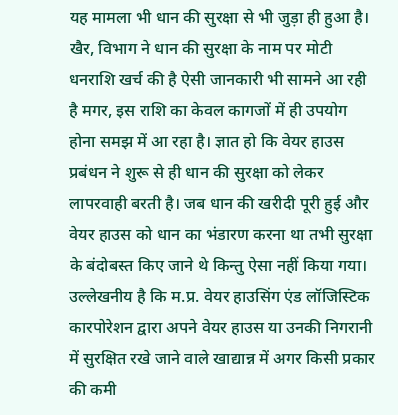यह मामला भी धान की सुरक्षा से भी जुड़ा ही हुआ है। खैर, विभाग ने धान की सुरक्षा के नाम पर मोटी धनराशि खर्च की है ऐसी जानकारी भी सामने आ रही है मगर, इस राशि का केवल कागजों में ही उपयोग होना समझ में आ रहा है। ज्ञात हो कि वेयर हाउस प्रबंधन ने शुरू से ही धान की सुरक्षा को लेकर लापरवाही बरती है। जब धान की खरीदी पूरी हुई और वेयर हाउस को धान का भंडारण करना था तभी सुरक्षा के बंदोबस्त किए जाने थे किन्तु ऐसा नहीं किया गया। उल्लेखनीय है कि म.प्र. वेयर हाउसिंग एंड लॉजिस्टिक कारपोरेशन द्वारा अपने वेयर हाउस या उनकी निगरानी में सुरक्षित रखे जाने वाले खाद्यान्न में अगर किसी प्रकार की कमी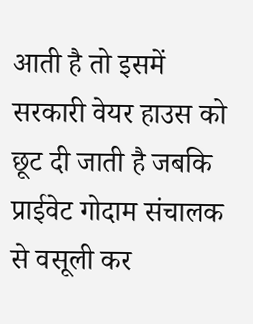आती है तो इसमें सरकारी वेयर हाउस को छूट दी जाती है जबकि प्राईवेट गोदाम संचालक से वसूली कर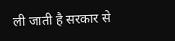ली जाती है सरकार से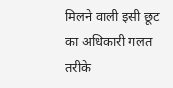मिलने वाली इसी छूट का अधिकारी गलत तरीके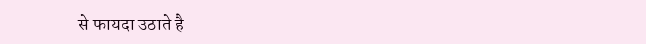से फायदा उठाते है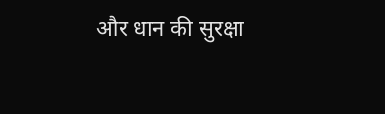और धान की सुरक्षा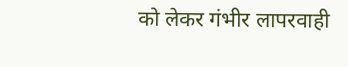को लेकर गंभीर लापरवाही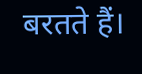बरतते हैं।